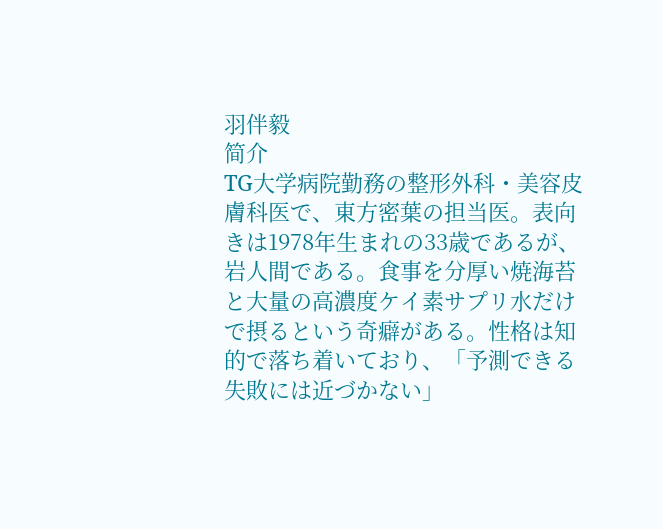羽伴毅
简介
TG大学病院勤務の整形外科・美容皮膚科医で、東方密葉の担当医。表向きは1978年生まれの33歳であるが、岩人間である。食事を分厚い焼海苔と大量の高濃度ケイ素サプリ水だけで摂るという奇癖がある。性格は知的で落ち着いており、「予測できる失敗には近づかない」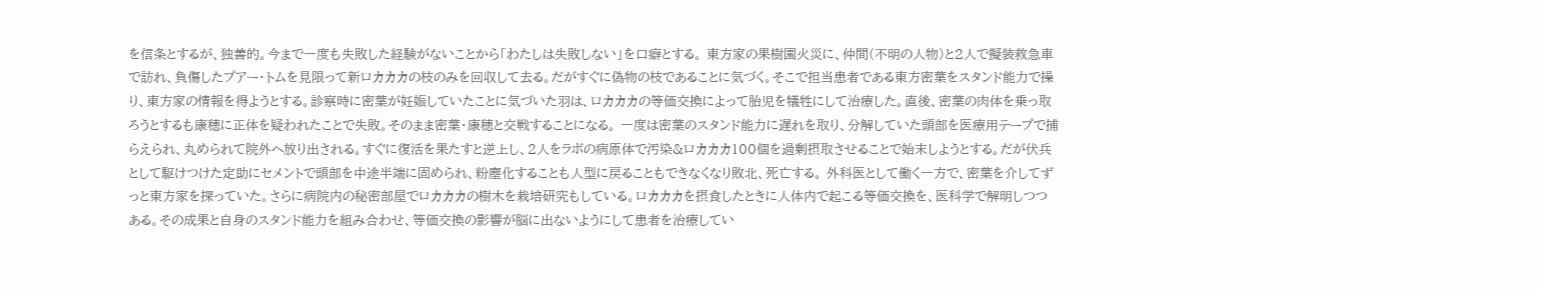を信条とするが、独善的。今まで一度も失敗した経験がないことから「わたしは失敗しない」を口癖とする。 東方家の果樹園火災に、仲間(不明の人物)と2人で擬装救急車で訪れ、負傷したプアー・トムを見限って新ロカカカの枝のみを回収して去る。だがすぐに偽物の枝であることに気づく。そこで担当患者である東方密葉をスタンド能力で操り、東方家の情報を得ようとする。診察時に密葉が妊娠していたことに気づいた羽は、ロカカカの等価交換によって胎児を犠牲にして治療した。直後、密葉の肉体を乗っ取ろうとするも康穂に正体を疑われたことで失敗。そのまま密葉・康穂と交戦することになる。 一度は密葉のスタンド能力に遅れを取り、分解していた頭部を医療用テープで捕らえられ、丸められて院外へ放り出される。すぐに復活を果たすと逆上し、2人をラボの病原体で汚染&ロカカカ100個を過剰摂取させることで始末しようとする。だが伏兵として駆けつけた定助にセメントで頭部を中途半端に固められ、粉塵化することも人型に戻ることもできなくなり敗北、死亡する。 外科医として働く一方で、密葉を介してずっと東方家を探っていた。さらに病院内の秘密部屋でロカカカの樹木を栽培研究もしている。ロカカカを摂食したときに人体内で起こる等価交換を、医科学で解明しつつある。その成果と自身のスタンド能力を組み合わせ、等価交換の影響が脳に出ないようにして患者を治療してい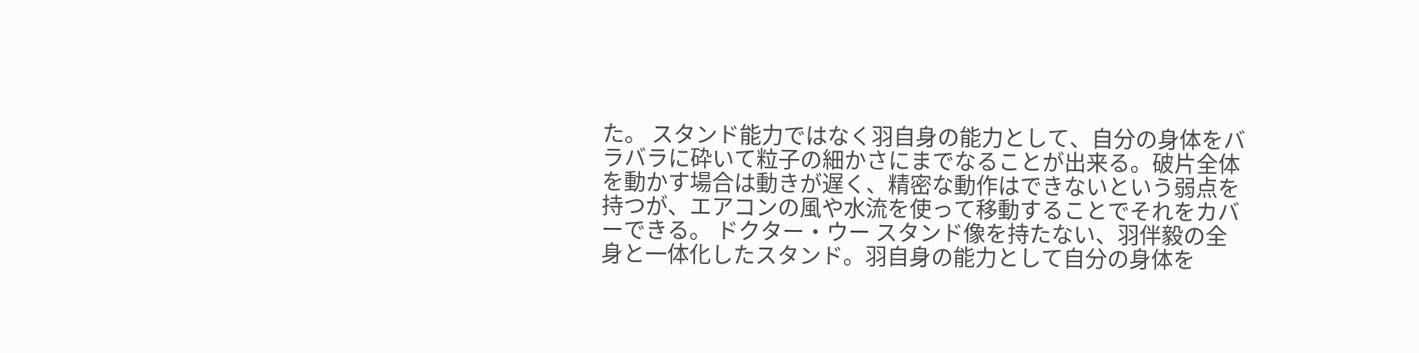た。 スタンド能力ではなく羽自身の能力として、自分の身体をバラバラに砕いて粒子の細かさにまでなることが出来る。破片全体を動かす場合は動きが遅く、精密な動作はできないという弱点を持つが、エアコンの風や水流を使って移動することでそれをカバーできる。 ドクター・ウー スタンド像を持たない、羽伴毅の全身と一体化したスタンド。羽自身の能力として自分の身体を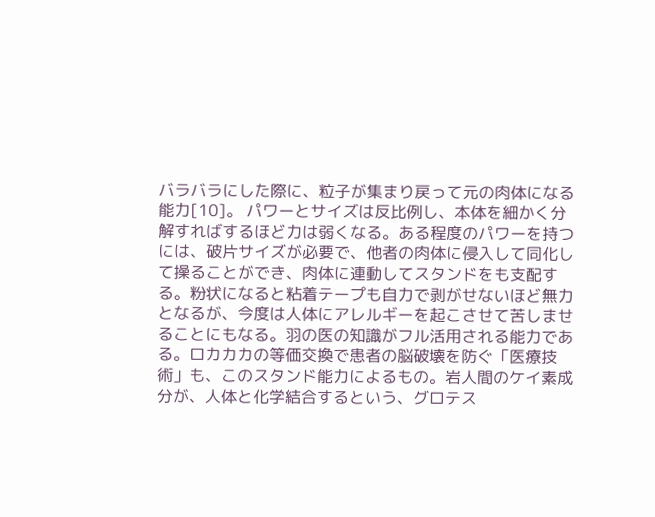バラバラにした際に、粒子が集まり戻って元の肉体になる能力[10]。 パワーとサイズは反比例し、本体を細かく分解すればするほど力は弱くなる。ある程度のパワーを持つには、破片サイズが必要で、他者の肉体に侵入して同化して操ることができ、肉体に連動してスタンドをも支配する。粉状になると粘着テープも自力で剥がせないほど無力となるが、今度は人体にアレルギーを起こさせて苦しませることにもなる。羽の医の知識がフル活用される能力である。ロカカカの等価交換で患者の脳破壊を防ぐ「医療技術」も、このスタンド能力によるもの。岩人間のケイ素成分が、人体と化学結合するという、グロテス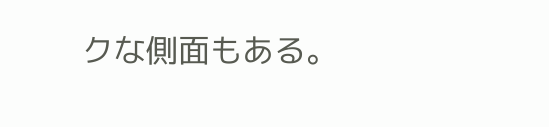クな側面もある。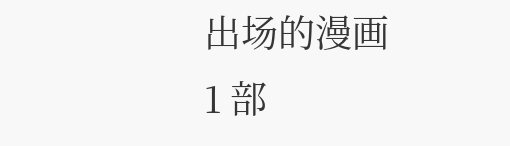出场的漫画
1 部